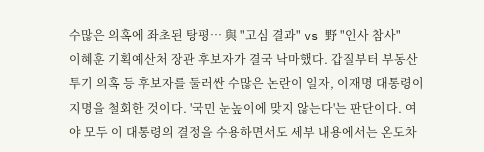수많은 의혹에 좌초된 탕평… 與 "고심 결과" vs 野 "인사 참사"
이혜훈 기획예산처 장관 후보자가 결국 낙마했다. 갑질부터 부동산 투기 의혹 등 후보자를 둘러싼 수많은 논란이 일자, 이재명 대통령이 지명을 철회한 것이다. '국민 눈높이에 맞지 않는다'는 판단이다. 여야 모두 이 대통령의 결정을 수용하면서도 세부 내용에서는 온도차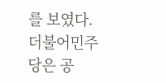를 보였다. 더불어민주당은 공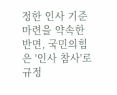정한 인사 기준 마련을 약속한 반면, 국민의힘은 '인사 참사'로 규정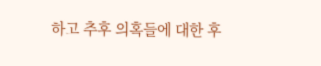하고 추후 의혹들에 대한 후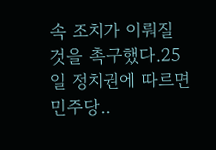속 조치가 이뤄질 것을 촉구했다.25일 정치권에 따르면 민주당..